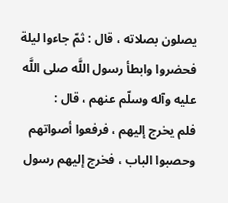يصلون بصلاته ، قال : ثمّ جاءوا ليلة فحضروا وابطأ رسول اللَّه صلى اللَّه عليه وآله وسلّم عنهم ، قال :
فلم يخرج إليهم ، فرفعوا أصواتهم وحصبوا الباب ، فخرج إليهم رسول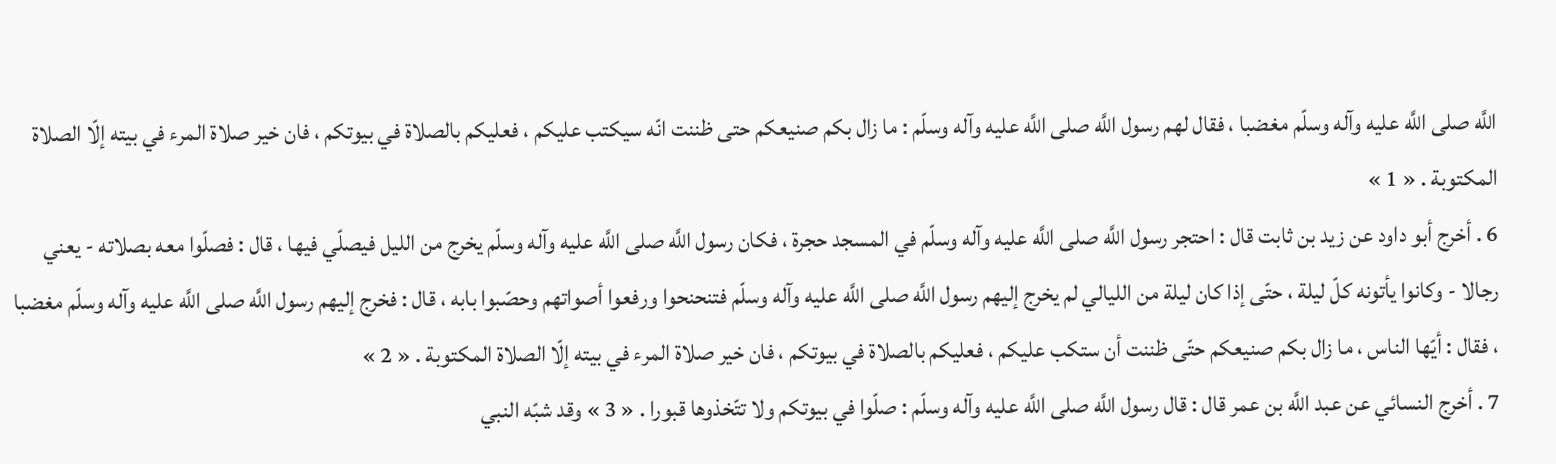اللَّه صلى اللَّه عليه وآله وسلّم مغضبا ، فقال لهم رسول اللَّه صلى اللَّه عليه وآله وسلّم : ما زال بكم صنيعكم حتى ظننت انّه سيكتب عليكم ، فعليكم بالصلاة في بيوتكم ، فان خير صلاة المرء في بيته إلّا الصلاة المكتوبة . « 1 »
6 . أخرج أبو داود عن زيد بن ثابت قال : احتجر رسول اللَّه صلى اللَّه عليه وآله وسلّم في المسجد حجرة ، فكان رسول اللَّه صلى اللَّه عليه وآله وسلّم يخرج من الليل فيصلّي فيها ، قال : فصلّوا معه بصلاته - يعني رجالا - وكانوا يأتونه كلّ ليلة ، حتّى إذا كان ليلة من الليالي لم يخرج إليهم رسول اللَّه صلى اللَّه عليه وآله وسلّم فتنحنحوا ورفعوا أصواتهم وحصّبوا بابه ، قال : فخرج إليهم رسول اللَّه صلى اللَّه عليه وآله وسلّم مغضبا ، فقال : أيّها الناس ، ما زال بكم صنيعكم حتّى ظننت أن ستكب عليكم ، فعليكم بالصلاة في بيوتكم ، فان خير صلاة المرء في بيته إلّا الصلاة المكتوبة . « 2 »
7 . أخرج النسائي عن عبد اللَّه بن عمر قال : قال رسول اللَّه صلى اللَّه عليه وآله وسلّم : صلّوا في بيوتكم ولا تتّخذوها قبورا . « 3 » وقد شبّه النبي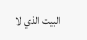البيت الذي لا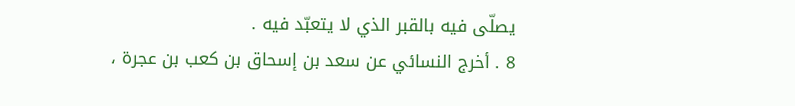يصلّى فيه بالقبر الذي لا يتعبّد فيه .
8 . أخرج النسائي عن سعد بن إسحاق بن كعب بن عجرة ،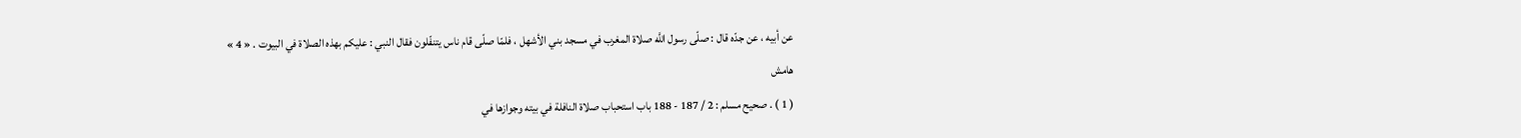عن أبيه ، عن جدّه قال : صلّى رسول اللَّه صلاة المغرب في مسجد بني الأشهل ، فلمّا صلّى قام ناس يتنفّلون فقال النبي : عليكم بهذه الصلاة في البيوت . « 4 »
هامش
( 1 ) . صحيح مسلم : 2 / 187 - 188 باب استحباب صلاة النافلة في بيته وجوازها في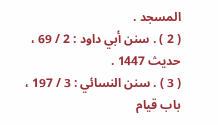المسجد .
( 2 ) . سنن أبي داود : 2 / 69 ، حديث 1447 .
( 3 ) . سنن النسائي : 3 / 197 ، باب قيام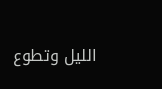الليل وتطوع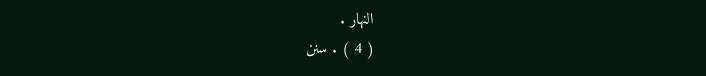النهار .
( 4 ) . سنن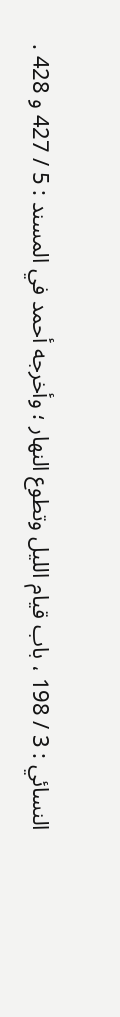النسائي : 3 / 198 ، باب قيام الليل وتطوع النهار ؛ وأخرجه أحمد في المسند : 5 / 427 و 428 .